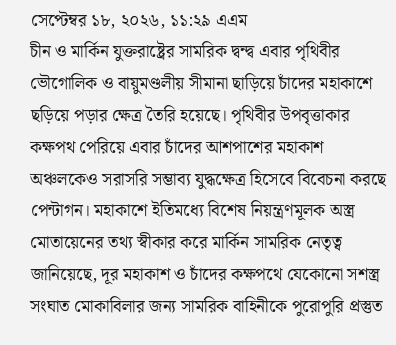সেপ্টেম্বর ১৮, ২০২৬, ১১:২৯ এএম
চীন ও মার্কিন যুক্তরাষ্ট্রের সামরিক দ্বন্দ্ব এবার পৃথিবীর ভৌগোলিক ও বায়ুমণ্ডলীয় সীমানা ছাড়িয়ে চাঁদের মহাকাশে ছড়িয়ে পড়ার ক্ষেত্র তৈরি হয়েছে। পৃথিবীর উপবৃত্তাকার কক্ষপথ পেরিয়ে এবার চাঁদের আশপাশের মহাকাশ অঞ্চলকেও সরাসরি সম্ভাব্য যুদ্ধক্ষেত্র হিসেবে বিবেচনা করছে পেন্টাগন। মহাকাশে ইতিমধ্যে বিশেষ নিয়ন্ত্রণমূলক অস্ত্র মোতায়েনের তথ্য স্বীকার করে মার্কিন সামরিক নেতৃত্ব জানিয়েছে, দূর মহাকাশ ও চাঁদের কক্ষপথে যেকোনো সশস্ত্র সংঘাত মোকাবিলার জন্য সামরিক বাহিনীকে পুরোপুরি প্রস্তুত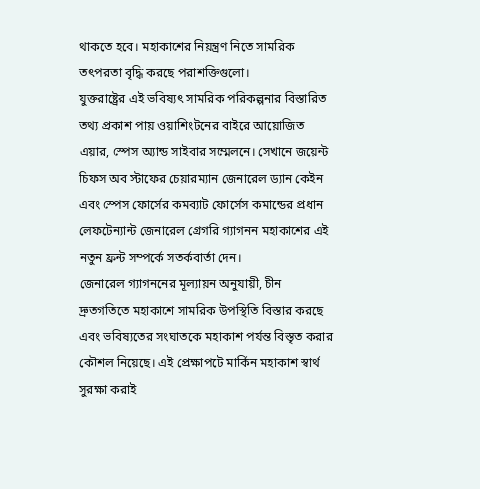থাকতে হবে। মহাকাশের নিয়ন্ত্রণ নিতে সামরিক তৎপরতা বৃদ্ধি করছে পরাশক্তিগুলো।
যুক্তরাষ্ট্রের এই ভবিষ্যৎ সামরিক পরিকল্পনার বিস্তারিত তথ্য প্রকাশ পায় ওয়াশিংটনের বাইরে আয়োজিত এয়ার, স্পেস অ্যান্ড সাইবার সম্মেলনে। সেখানে জয়েন্ট চিফস অব স্টাফের চেয়ারম্যান জেনারেল ড্যান কেইন এবং স্পেস ফোর্সের কমব্যাট ফোর্সেস কমান্ডের প্রধান লেফটেন্যান্ট জেনারেল গ্রেগরি গ্যাগনন মহাকাশের এই নতুন ফ্রন্ট সম্পর্কে সতর্কবার্তা দেন।
জেনারেল গ্যাগননের মূল্যায়ন অনুযায়ী, চীন দ্রুতগতিতে মহাকাশে সামরিক উপস্থিতি বিস্তার করছে এবং ভবিষ্যতের সংঘাতকে মহাকাশ পর্যন্ত বিস্তৃত করার কৌশল নিয়েছে। এই প্রেক্ষাপটে মার্কিন মহাকাশ স্বার্থ সুরক্ষা করাই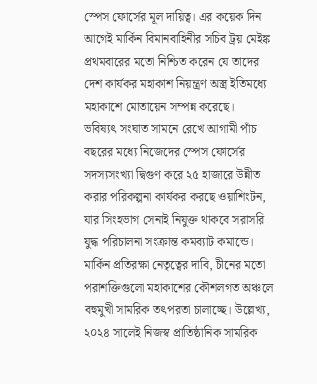স্পেস ফোর্সের মূল দায়িত্ব। এর কয়েক দিন আগেই মার্কিন বিমানবাহিনীর সচিব ট্রয় মেইঙ্ক প্রথমবারের মতো নিশ্চিত করেন যে তাদের দেশ কার্যকর মহাকাশ নিয়ন্ত্রণ অস্ত্র ইতিমধ্যে মহাকাশে মোতায়েন সম্পন্ন করেছে।
ভবিষ্যৎ সংঘাত সামনে রেখে আগামী পাঁচ বছরের মধ্যে নিজেদের স্পেস ফোর্সের সদস্যসংখ্যা দ্বিগুণ করে ২৫ হাজারে উন্নীত করার পরিকল্পনা কার্যকর করছে ওয়াশিংটন, যার সিংহভাগ সেনাই নিযুক্ত থাকবে সরাসরি যুদ্ধ পরিচালনা সংক্রান্ত কমব্যাট কমান্ডে। মার্কিন প্রতিরক্ষা নেতৃত্বের দাবি, চীনের মতো পরাশক্তিগুলো মহাকাশের কৌশলগত অঞ্চলে বহুমুখী সামরিক তৎপরতা চালাচ্ছে। উল্লেখ্য, ২০২৪ সালেই নিজস্ব প্রাতিষ্ঠানিক সামরিক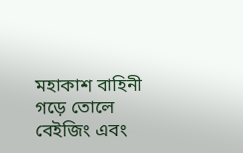মহাকাশ বাহিনী গড়ে তোলে বেইজিং এবং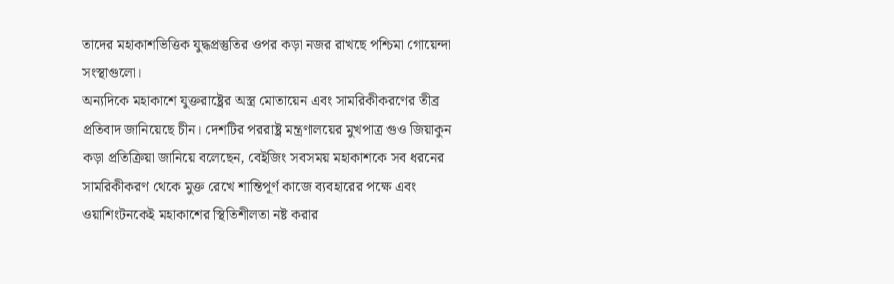তাদের মহাকাশভিত্তিক যুদ্ধপ্রস্তুতির ওপর কড়া নজর রাখছে পশ্চিমা গোয়েন্দা সংস্থাগুলো।
অন্যদিকে মহাকাশে যুক্তরাষ্ট্রের অস্ত্র মোতায়েন এবং সামরিকীকরণের তীব্র প্রতিবাদ জানিয়েছে চীন। দেশটির পররাষ্ট্র মন্ত্রণালয়ের মুখপাত্র গুও জিয়াকুন কড়া প্রতিক্রিয়া জানিয়ে বলেছেন, বেইজিং সবসময় মহাকাশকে সব ধরনের সামরিকীকরণ থেকে মুক্ত রেখে শান্তিপূর্ণ কাজে ব্যবহারের পক্ষে এবং ওয়াশিংটনকেই মহাকাশের স্থিতিশীলতা নষ্ট করার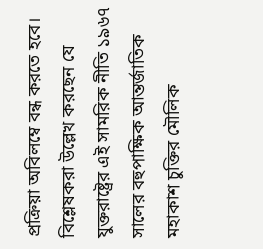প্রক্রিয়া অবিলম্বে বন্ধ করতে হবে।
বিশ্লেষকরা উল্লেখ করছেন যে যুক্তরাষ্ট্রের এই সামরিক নীতি ১৯৬৭ সালের বহুপাক্ষিক আন্তর্জাতিক মহাকাশ চুক্তির মৌলিক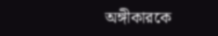অঙ্গীকারকে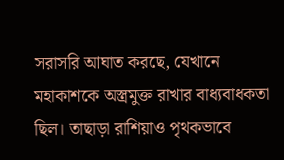সরাসরি আঘাত করছে, যেখানে মহাকাশকে অস্ত্রমুক্ত রাখার বাধ্যবাধকতা ছিল। তাছাড়া রাশিয়াও পৃথকভাবে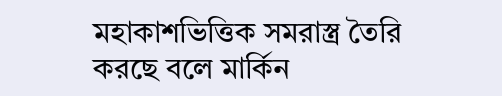মহাকাশভিত্তিক সমরাস্ত্র তৈরি করছে বলে মার্কিন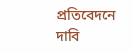প্রতিবেদনে দাবি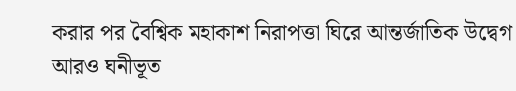করার পর বৈশ্বিক মহাকাশ নিরাপত্তা ঘিরে আন্তর্জাতিক উদ্বেগ আরও ঘনীভূত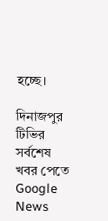হচ্ছে।

দিনাজপুর টিভির সর্বশেষ খবর পেতে Google News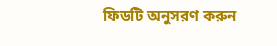ফিডটি অনুসরণ করুন